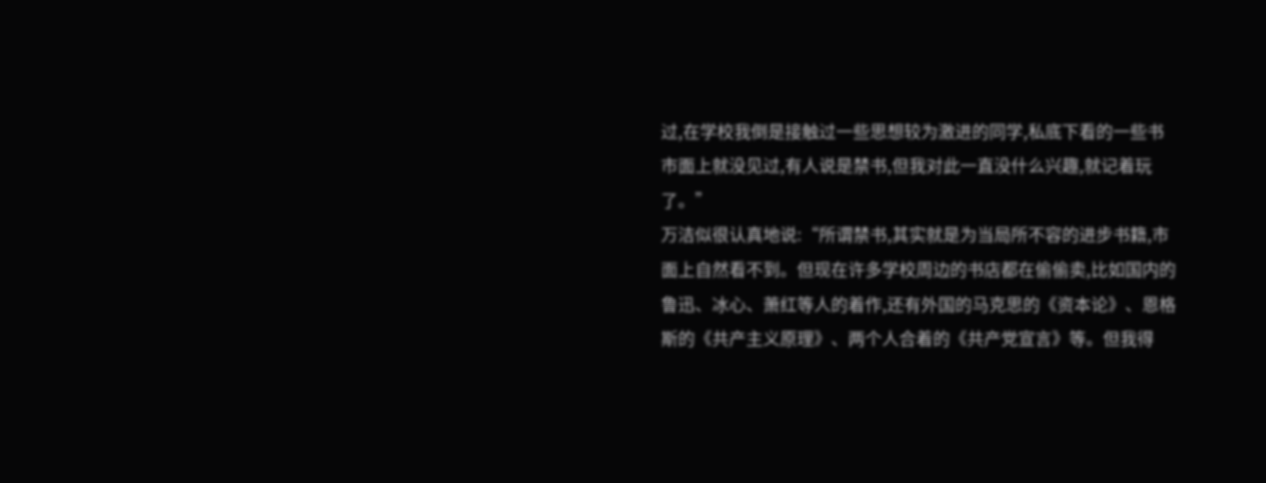过,在学校我倒是接触过一些思想较为激进的同学,私底下看的一些书市面上就没见过,有人说是禁书,但我对此一直没什么兴趣,就记着玩了。”
万洁似很认真地说:“所谓禁书,其实就是为当局所不容的进步书籍,市面上自然看不到。但现在许多学校周边的书店都在偷偷卖,比如国内的鲁迅、冰心、萧红等人的着作,还有外国的马克思的《资本论》、恩格斯的《共产主义原理》、两个人合着的《共产党宣言》等。但我得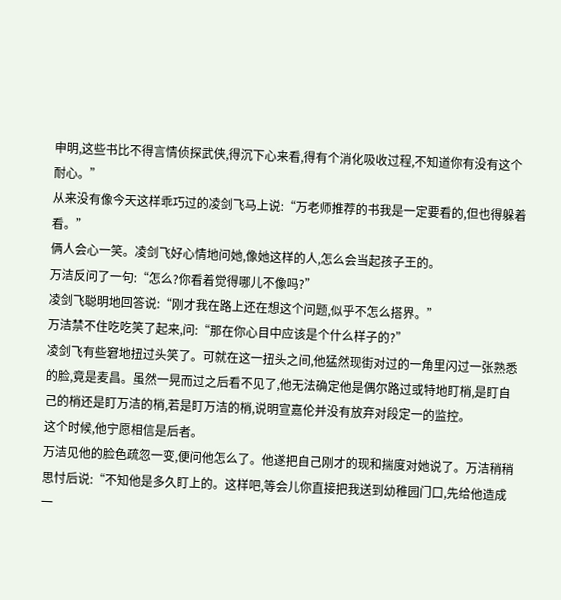申明,这些书比不得言情侦探武侠,得沉下心来看,得有个消化吸收过程,不知道你有没有这个耐心。”
从来没有像今天这样乖巧过的凌剑飞马上说:“万老师推荐的书我是一定要看的,但也得躲着看。”
俩人会心一笑。凌剑飞好心情地问她,像她这样的人,怎么会当起孩子王的。
万洁反问了一句:“怎么?你看着觉得哪儿不像吗?”
凌剑飞聪明地回答说:“刚才我在路上还在想这个问题,似乎不怎么搭界。”
万洁禁不住吃吃笑了起来,问:“那在你心目中应该是个什么样子的?”
凌剑飞有些窘地扭过头笑了。可就在这一扭头之间,他猛然现街对过的一角里闪过一张熟悉的脸,竟是麦昌。虽然一晃而过之后看不见了,他无法确定他是偶尔路过或特地盯梢,是盯自己的梢还是盯万洁的梢,若是盯万洁的梢,说明宣嘉伦并没有放弃对段定一的监控。
这个时候,他宁愿相信是后者。
万洁见他的脸色疏忽一变,便问他怎么了。他遂把自己刚才的现和揣度对她说了。万洁稍稍思忖后说:“不知他是多久盯上的。这样吧,等会儿你直接把我送到幼稚园门口,先给他造成一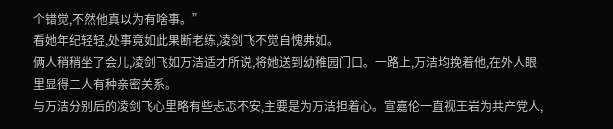个错觉,不然他真以为有啥事。”
看她年纪轻轻,处事竟如此果断老练,凌剑飞不觉自愧弗如。
俩人稍稍坐了会儿,凌剑飞如万洁适才所说,将她送到幼稚园门口。一路上,万洁均挽着他,在外人眼里显得二人有种亲密关系。
与万洁分别后的凌剑飞心里略有些忐忑不安,主要是为万洁担着心。宣嘉伦一直视王岩为共产党人,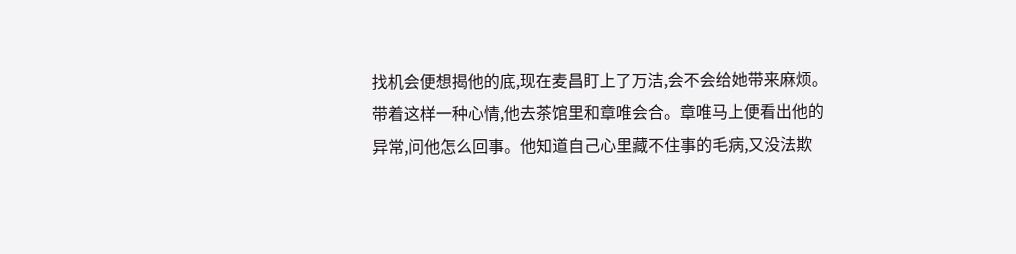找机会便想揭他的底,现在麦昌盯上了万洁,会不会给她带来麻烦。
带着这样一种心情,他去茶馆里和章唯会合。章唯马上便看出他的异常,问他怎么回事。他知道自己心里藏不住事的毛病,又没法欺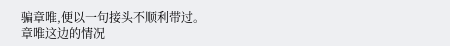骗章唯,便以一句接头不顺利带过。
章唯这边的情况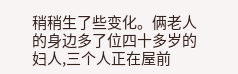稍稍生了些变化。俩老人的身边多了位四十多岁的妇人,三个人正在屋前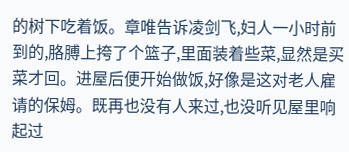的树下吃着饭。章唯告诉凌剑飞,妇人一小时前到的,胳膊上挎了个篮子,里面装着些菜,显然是买菜才回。进屋后便开始做饭,好像是这对老人雇请的保姆。既再也没有人来过,也没听见屋里响起过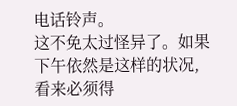电话铃声。
这不免太过怪异了。如果下午依然是这样的状况,看来必须得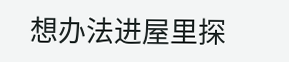想办法进屋里探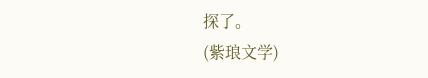探了。
(紫琅文学)